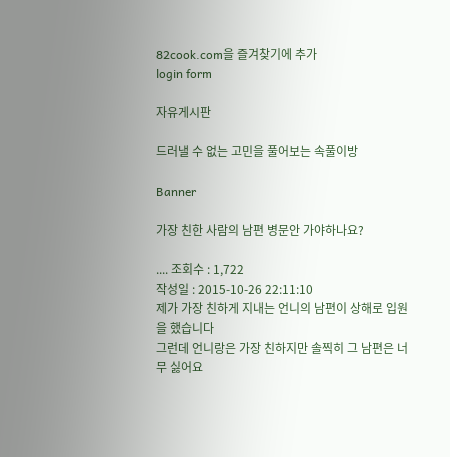82cook.com을 즐겨찾기에 추가
login form

자유게시판

드러낼 수 없는 고민을 풀어보는 속풀이방

Banner

가장 친한 사람의 남편 병문안 가야하나요?

.... 조회수 : 1,722
작성일 : 2015-10-26 22:11:10
제가 가장 친하게 지내는 언니의 남편이 상해로 입원을 했습니다
그런데 언니랑은 가장 친하지만 솔찍히 그 남편은 너무 싫어요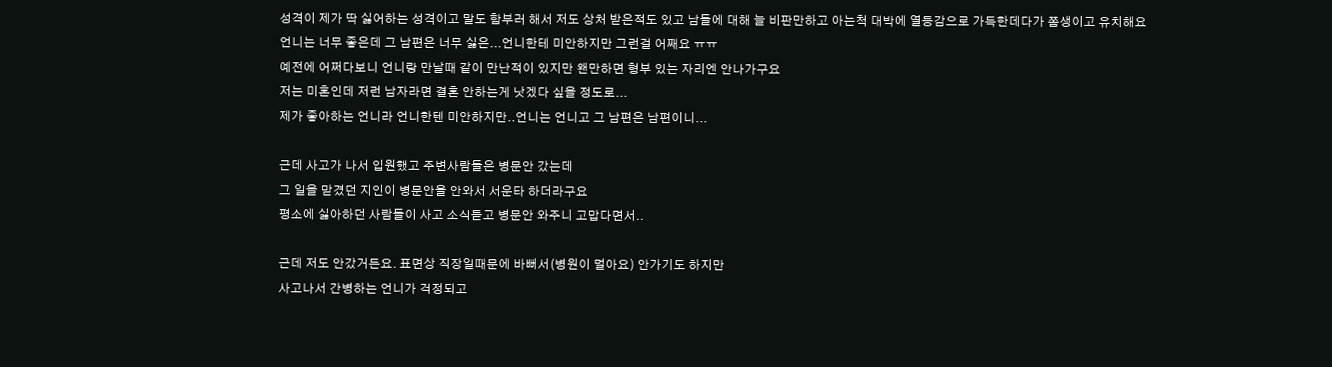성격이 제가 딱 싫어하는 성격이고 말도 함부러 해서 저도 상처 받은적도 있고 남들에 대해 늘 비판만하고 아는척 대박에 열등감으로 가득한데다가 쫌생이고 유치해요
언니는 너무 좋은데 그 남편은 너무 싫은...언니한테 미안하지만 그런걸 어째요 ㅠㅠ
예전에 어쩌다보니 언니랑 만날때 같이 만난적이 있지만 왠만하면 형부 있는 자리엔 안나가구요
저는 미혼인데 저런 남자라면 결혼 안하는게 낫겠다 싶을 정도로...
제가 좋아하는 언니라 언니한텐 미안하지만..언니는 언니고 그 남편은 남편이니...

근데 사고가 나서 입원했고 주변사람들은 병문안 갔는데
그 일을 맏겼던 지인이 병문안을 안와서 서운타 하더라구요
평소에 싫아하던 사람들이 사고 소식듣고 병문안 와주니 고맙다면서..

근데 저도 안갔거든요. 표면상 직장일때문에 바뻐서(병원이 멀아요) 안가기도 하지만
사고나서 간병하는 언니가 걱정되고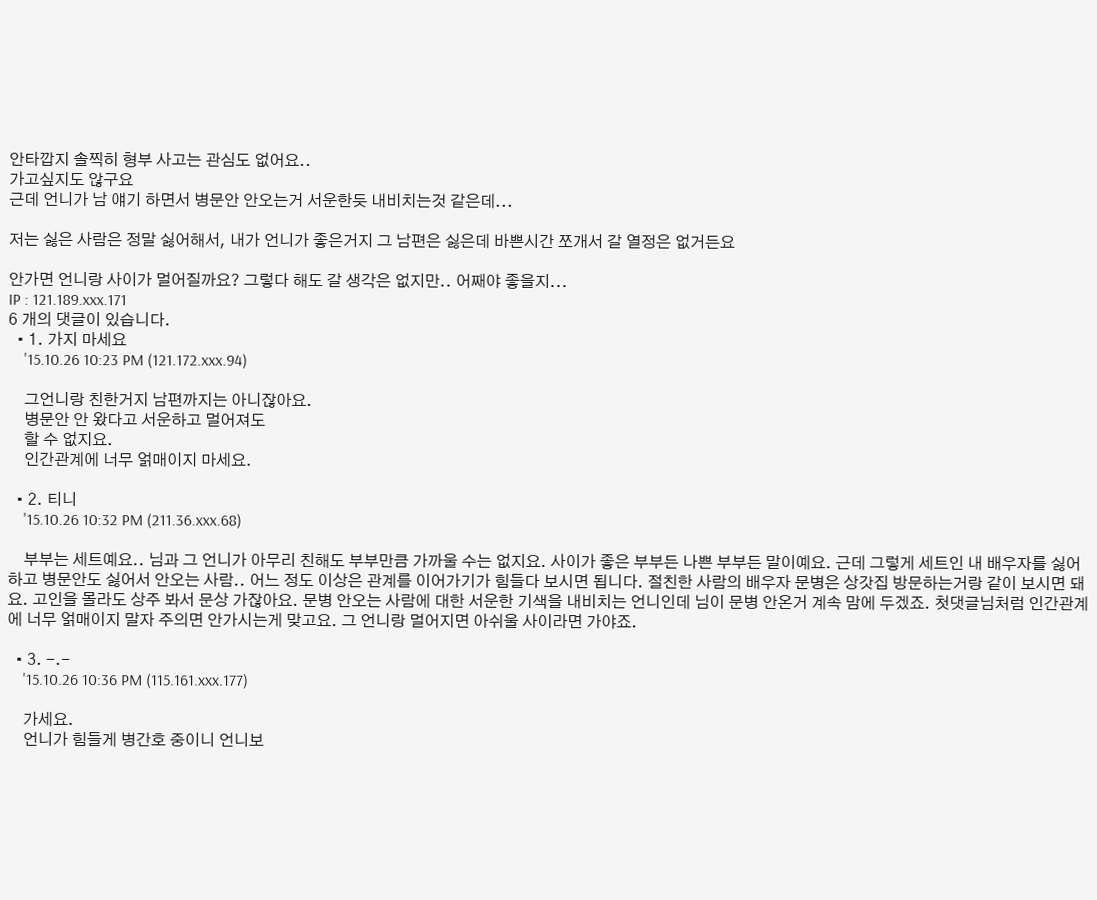안타깝지 솔찍히 형부 사고는 관심도 없어요..
가고싶지도 않구요
근데 언니가 남 얘기 하면서 병문안 안오는거 서운한듯 내비치는것 같은데...

저는 싫은 사람은 정말 싫어해서, 내가 언니가 좋은거지 그 남편은 싫은데 바쁜시간 쪼개서 갈 열정은 없거든요

안가면 언니랑 사이가 멀어질까요? 그렇다 해도 갈 생각은 없지만.. 어째야 좋을지...
IP : 121.189.xxx.171
6 개의 댓글이 있습니다.
  • 1. 가지 마세요
    '15.10.26 10:23 PM (121.172.xxx.94)

    그언니랑 친한거지 남편까지는 아니잖아요.
    병문안 안 왔다고 서운하고 멀어져도
    할 수 없지요.
    인간관계에 너무 얽매이지 마세요.

  • 2. 티니
    '15.10.26 10:32 PM (211.36.xxx.68)

    부부는 세트예요.. 님과 그 언니가 아무리 친해도 부부만큼 가까울 수는 없지요. 사이가 좋은 부부든 나쁜 부부든 말이예요. 근데 그렇게 세트인 내 배우자를 싫어하고 병문안도 싫어서 안오는 사람.. 어느 정도 이상은 관계를 이어가기가 힘들다 보시면 됩니다. 절친한 사람의 배우자 문병은 상갓집 방문하는거랑 같이 보시면 돼요. 고인을 몰라도 상주 봐서 문상 가잖아요. 문병 안오는 사람에 대한 서운한 기색을 내비치는 언니인데 님이 문병 안온거 계속 맘에 두겠죠. 첫댓글님처럼 인간관계에 너무 얽매이지 말자 주의면 안가시는게 맞고요. 그 언니랑 멀어지면 아쉬울 사이라면 가야죠.

  • 3. -.-
    '15.10.26 10:36 PM (115.161.xxx.177)

    가세요.
    언니가 힘들게 병간호 중이니 언니보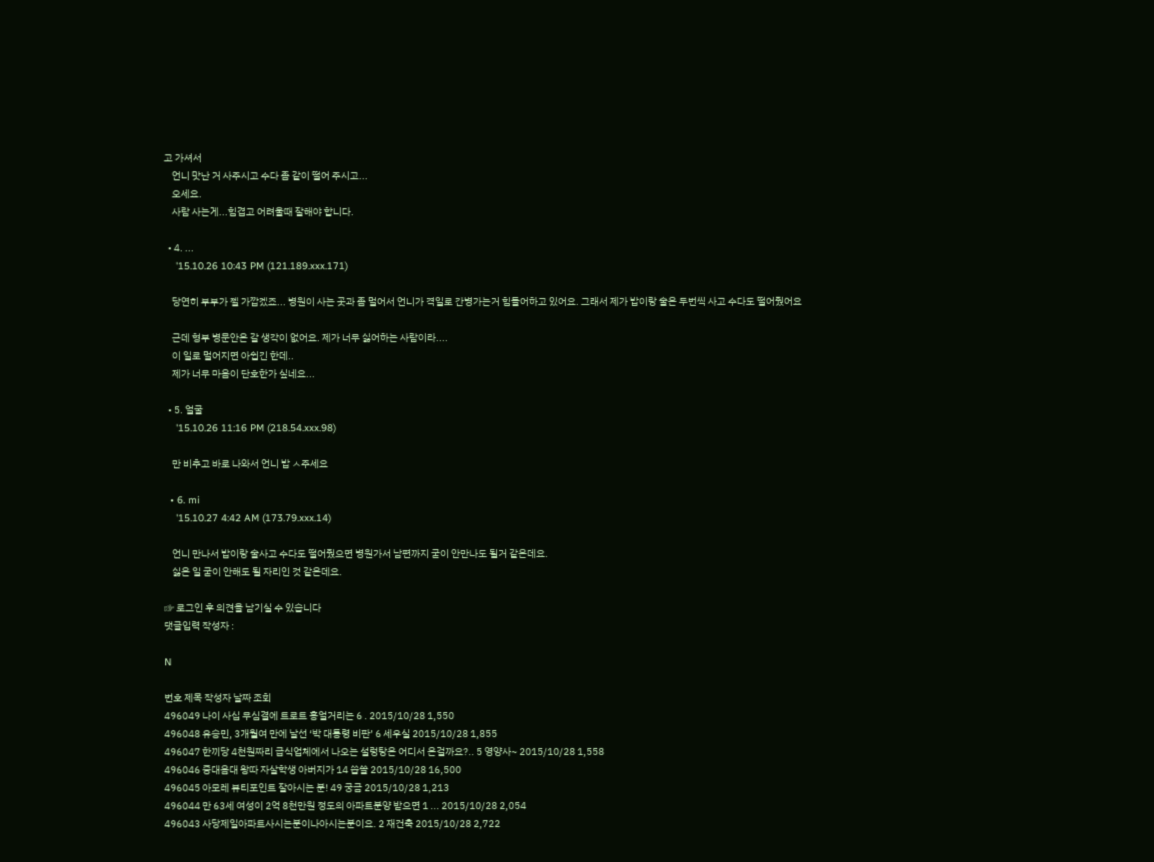고 가셔서
    언니 맛난 거 사주시고 수다 좀 같이 떨어 주시고...
    오세요.
    사람 사는게...힘겹고 어려울때 잘해야 합니다.

  • 4. ...
    '15.10.26 10:43 PM (121.189.xxx.171)

    당연히 부부가 젤 가깝겠죠... 병원이 사는 곳과 좀 멀어서 언니가 격일로 간병가는거 힘들어하고 있어요. 그래서 제가 밥이랑 술은 두번씩 사고 수다도 떨어줬어요

    근데 형부 병문안은 갈 생각이 없어요. 제가 너무 싫어하는 사람이라....
    이 일로 멀어지면 아쉽긴 한데..
    제가 너무 마음이 단호한가 싶네요...

  • 5. 얼굴
    '15.10.26 11:16 PM (218.54.xxx.98)

    만 비추고 바로 나와서 언니 밥 ㅅ주세요

  • 6. mi
    '15.10.27 4:42 AM (173.79.xxx.14)

    언니 만나서 밥이랑 술사고 수다도 떨어줬으면 병원가서 남편까지 굳이 안만나도 될거 같은데요.
    싫은 일 굳이 안해도 될 자리인 것 같은데요.

☞ 로그인 후 의견을 남기실 수 있습니다
댓글입력 작성자 :

N

번호 제목 작성자 날짜 조회
496049 나이 사십 무심결에 트로트 흥얼거리는 6 . 2015/10/28 1,550
496048 유승민, 3개월여 만에 날선 ‘박 대통령 비판’ 6 세우실 2015/10/28 1,855
496047 한끼당 4천원짜리 급식업체에서 나오는 설렁탕은 어디서 온걸까요?.. 5 영양사~ 2015/10/28 1,558
496046 중대음대 왕따 자살학생 아버지가 14 씁쓸 2015/10/28 16,500
496045 아모레 뷰티포인트 잘아시는 분! 49 궁금 2015/10/28 1,213
496044 만 63세 여성이 2억 8천만원 정도의 아파트분양 받으면 1 ... 2015/10/28 2,054
496043 사당제일아파트사시는분이나아시는분이요. 2 재건축 2015/10/28 2,722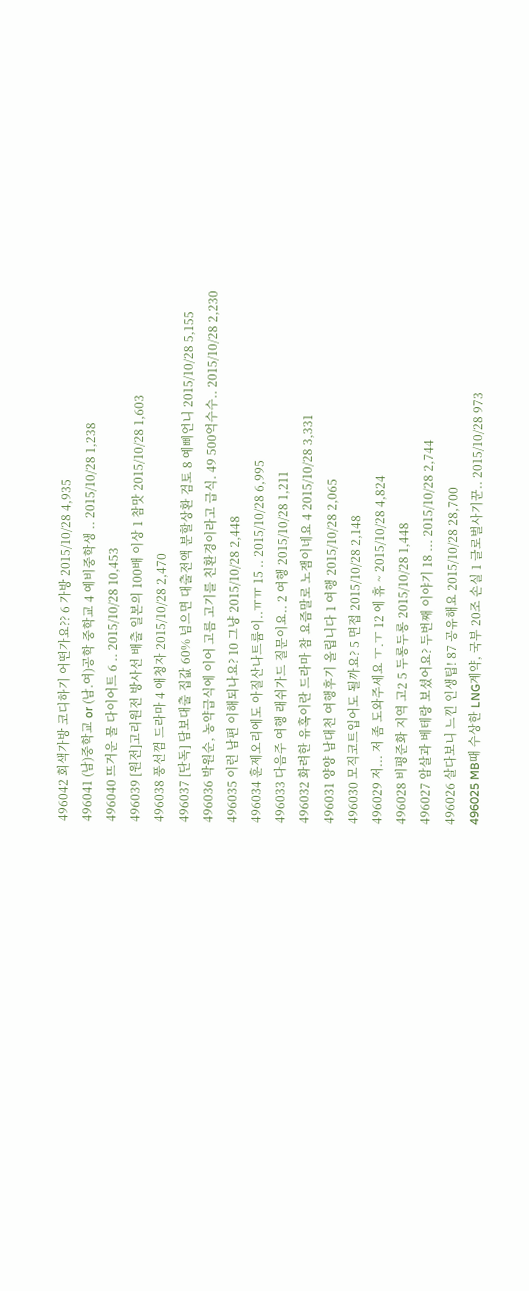496042 회색가방 코디하기 어떤가요?? 6 가방 2015/10/28 4,935
496041 (남)중학교 or (남.여)공학 중학교 4 예비중학생 .. 2015/10/28 1,238
496040 뜨거운 물 다이어트 6 .. 2015/10/28 10,453
496039 [원전]고리원전 방사선 배출 일본의 100배 이상 1 참맛 2015/10/28 1,603
496038 풍선껌 드라마 4 애청자 2015/10/28 2,470
496037 [단독] 담보대출 집값 60% 넘으면 대출전액 분할상환 검토 8 예삐언니 2015/10/28 5,155
496036 박원순, 농약급식에 이어 고름 고기를 친환경이라고 급식. 49 500억수수.. 2015/10/28 2,230
496035 이런 남편 이해되나요? 10 그냥 2015/10/28 2,448
496034 훈제오리에도 아질산나트륨이..ㅠㅠ 15 .. 2015/10/28 6,995
496033 다음주 여행 래쉬가드 질문이요.. 2 여행 2015/10/28 1,211
496032 화려한 유혹이란 드라마 참 요즘말로 노잼이네요 4 2015/10/28 3,331
496031 양양 남대천 여행후기 올립니다 1 여행 2015/10/28 2,065
496030 모직코트입어도 될까요? 5 면접 2015/10/28 2,148
496029 저... 저 좀 도와주세요 ㅜ.ㅜ 12 에 휴 ~ 2015/10/28 4,824
496028 비평준화 지역 고2 5 두롱두롱 2015/10/28 1,448
496027 암살과 베테랑 보셨어요? 두번째 이야기 18 ... 2015/10/28 2,744
496026 살다보니 느낀 인생팁! 87 공유해요 2015/10/28 28,700
496025 MB때 수상한 LNG계약, 국부 20조 손실 1 글로벌사기꾼.. 2015/10/28 973